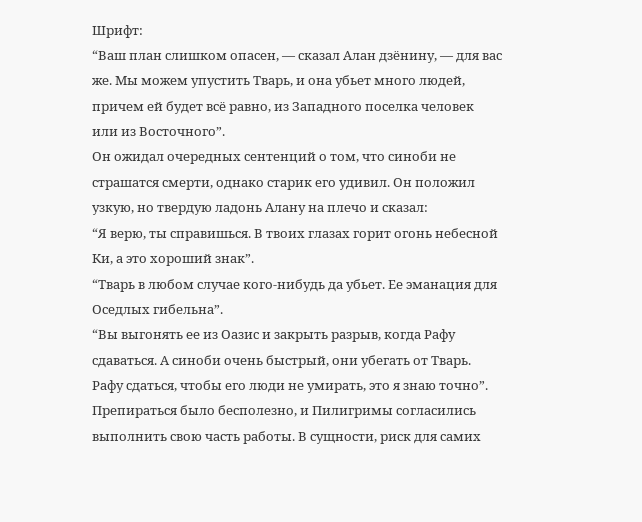Шрифт:
“Ваш план слишком опасен, — сказал Алан дзёнину, — для вас же. Мы можем упустить Тварь, и она убьет много людей, причем ей будет всё равно, из Западного поселка человек или из Восточного”.
Он ожидал очередных сентенций о том, что синоби не страшатся смерти, однако старик его удивил. Он положил узкую, но твердую ладонь Алану на плечо и сказал:
“Я верю, ты справишься. В твоих глазах горит огонь небесной Ки, а это хороший знак”.
“Тварь в любом случае кого-нибудь да убьет. Ее эманация для Оседлых гибельна”.
“Вы выгонять ее из Оазис и закрыть разрыв, когда Рафу сдаваться. А синоби очень быстрый, они убегать от Тварь. Рафу сдаться, чтобы его люди не умирать, это я знаю точно”.
Препираться было бесполезно, и Пилигримы согласились выполнить свою часть работы. В сущности, риск для самих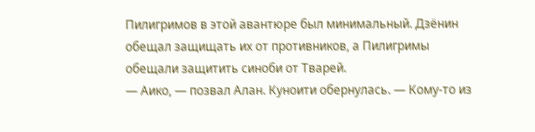Пилигримов в этой авантюре был минимальный. Дзёнин обещал защищать их от противников, а Пилигримы обещали защитить синоби от Тварей.
— Аико, — позвал Алан. Куноити обернулась. — Кому-то из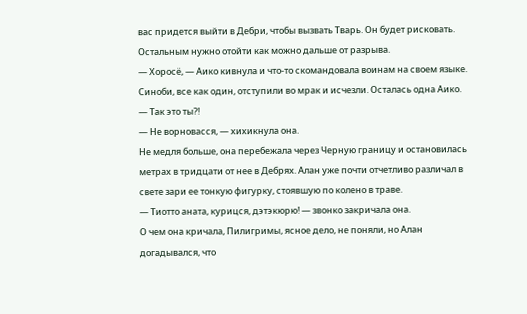вас придется выйти в Дебри, чтобы вызвать Тварь. Он будет рисковать. Остальным нужно отойти как можно дальше от разрыва.
— Хоросё, — Аико кивнула и что-то скомандовала воинам на своем языке. Синоби, все как один, отступили во мрак и исчезли. Осталась одна Аико.
— Так это ты?!
— Не ворновасся, — хихикнула она.
Не медля больше, она перебежала через Черную границу и остановилась метрах в тридцати от нее в Дебрях. Алан уже почти отчетливо различал в свете зари ее тонкую фигурку, стоявшую по колено в траве.
— Тиотто аната, курицся, дэтэкюрю! — звонко закричала она.
О чем она кричала, Пилигримы, ясное дело, не поняли, но Алан догадывался, что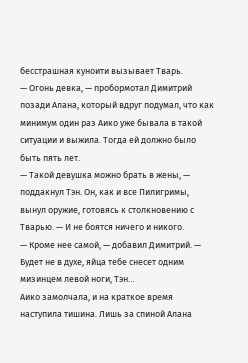бесстрашная куноити вызывает Тварь.
— Огонь девка, — пробормотал Димитрий позади Алана, который вдруг подумал, что как минимум один раз Аико уже бывала в такой ситуации и выжила. Тогда ей должно было быть пять лет.
— Такой девушка можно брать в жены, — поддакнул Тэн. Он, как и все Пилигримы, вынул оружие, готовясь к столкновению с Тварью. — И не боятся ничего и никого.
— Кроме нее самой, — добавил Димитрий. — Будет не в духе, яйца тебе снесет одним мизинцем левой ноги, Тэн…
Аико замолчала, и на краткое время наступила тишина. Лишь за спиной Алана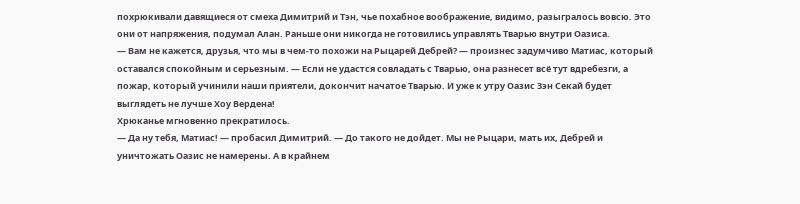похрюкивали давящиеся от смеха Димитрий и Тэн, чье похабное воображение, видимо, разыгралось вовсю. Это они от напряжения, подумал Алан. Раньше они никогда не готовились управлять Тварью внутри Оазиса.
— Вам не кажется, друзья, что мы в чем-то похожи на Рыцарей Дебрей? — произнес задумчиво Матиас, который оставался спокойным и серьезным. — Если не удастся совладать с Тварью, она разнесет всё тут вдребезги, а пожар, который учинили наши приятели, докончит начатое Тварью. И уже к утру Оазис Зэн Секай будет выглядеть не лучше Хоу Вердена!
Хрюканье мгновенно прекратилось.
— Да ну тебя, Матиас! — пробасил Димитрий. — До такого не дойдет. Мы не Рыцари, мать их, Дебрей и уничтожать Оазис не намерены. А в крайнем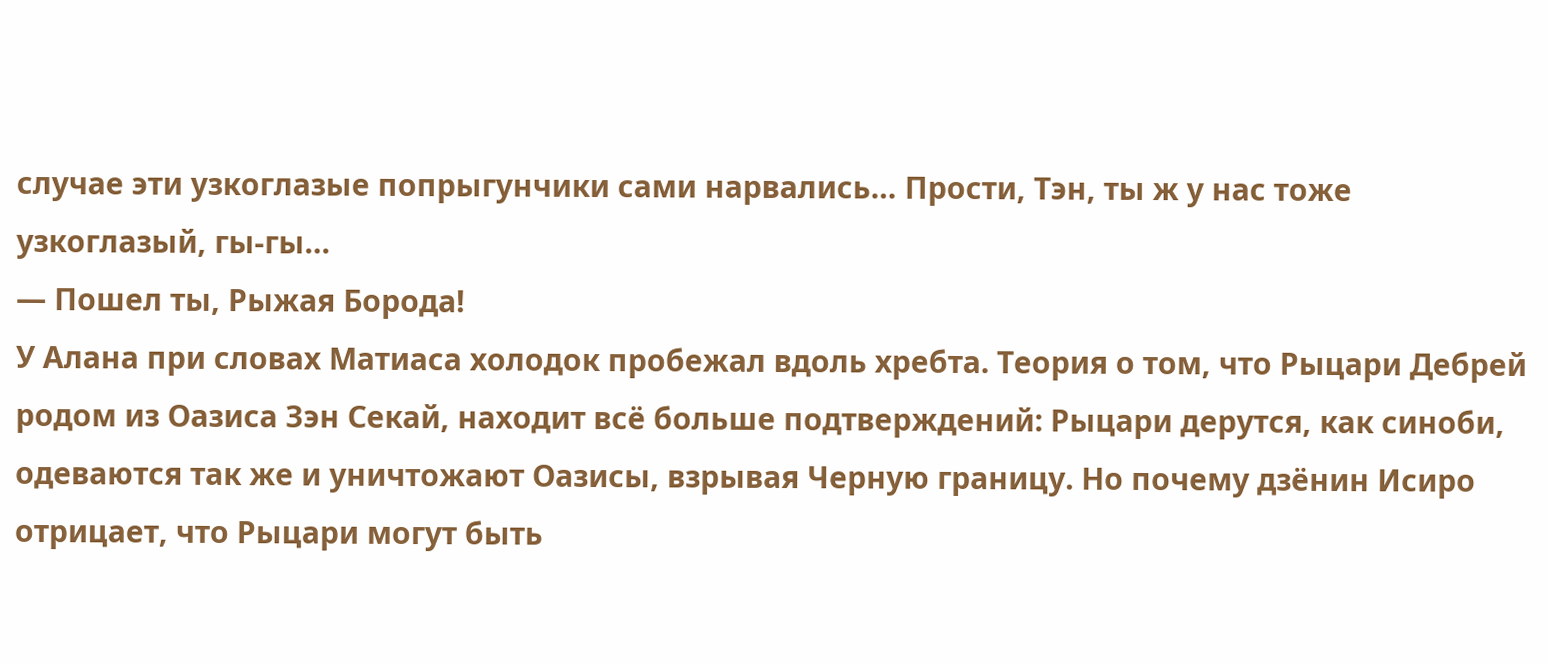случае эти узкоглазые попрыгунчики сами нарвались… Прости, Тэн, ты ж у нас тоже узкоглазый, гы-гы…
— Пошел ты, Рыжая Борода!
У Алана при словах Матиаса холодок пробежал вдоль хребта. Теория о том, что Рыцари Дебрей родом из Оазиса Зэн Секай, находит всё больше подтверждений: Рыцари дерутся, как синоби, одеваются так же и уничтожают Оазисы, взрывая Черную границу. Но почему дзёнин Исиро отрицает, что Рыцари могут быть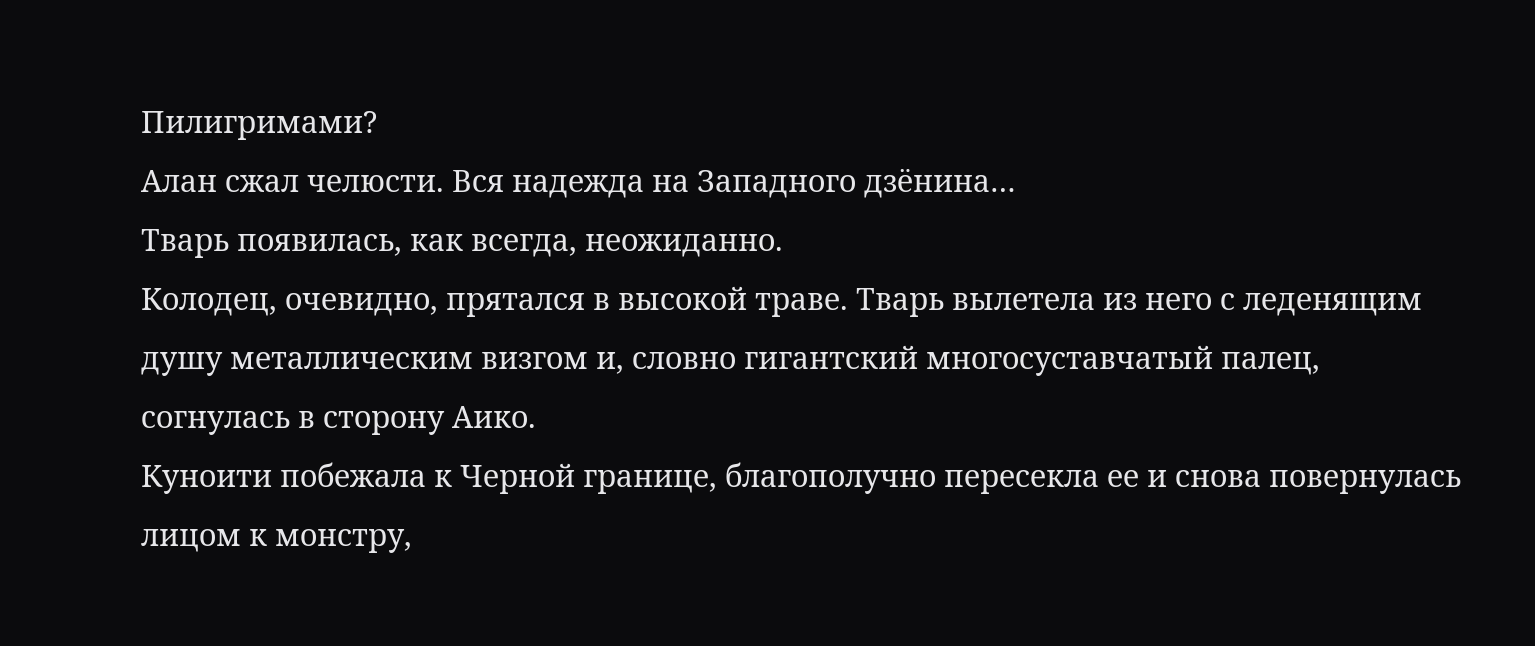Пилигримами?
Алан сжал челюсти. Вся надежда на Западного дзёнина…
Тварь появилась, как всегда, неожиданно.
Колодец, очевидно, прятался в высокой траве. Тварь вылетела из него с леденящим душу металлическим визгом и, словно гигантский многосуставчатый палец, согнулась в сторону Аико.
Куноити побежала к Черной границе, благополучно пересекла ее и снова повернулась лицом к монстру,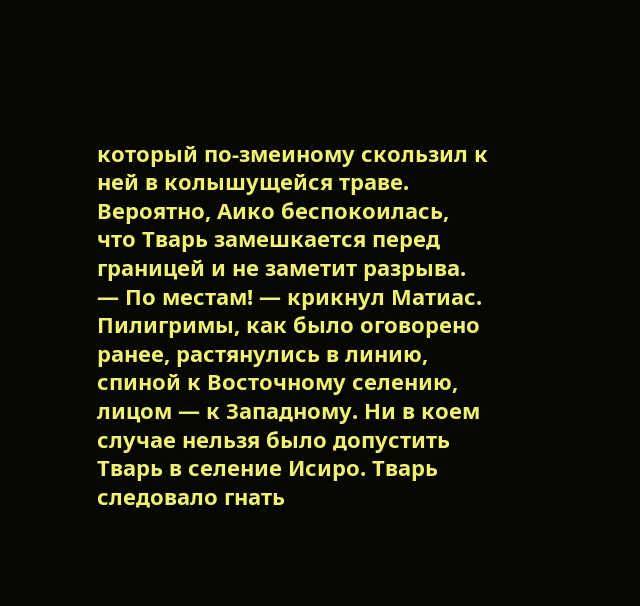который по-змеиному скользил к ней в колышущейся траве. Вероятно, Аико беспокоилась, что Тварь замешкается перед границей и не заметит разрыва.
— По местам! — крикнул Матиас.
Пилигримы, как было оговорено ранее, растянулись в линию, спиной к Восточному селению, лицом — к Западному. Ни в коем случае нельзя было допустить Тварь в селение Исиро. Тварь следовало гнать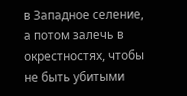в Западное селение, а потом залечь в окрестностях, чтобы не быть убитыми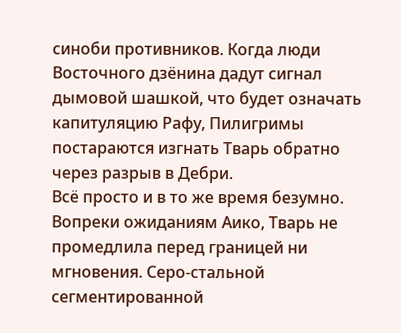синоби противников. Когда люди Восточного дзёнина дадут сигнал дымовой шашкой, что будет означать капитуляцию Рафу, Пилигримы постараются изгнать Тварь обратно через разрыв в Дебри.
Всё просто и в то же время безумно.
Вопреки ожиданиям Аико, Тварь не промедлила перед границей ни мгновения. Серо-стальной сегментированной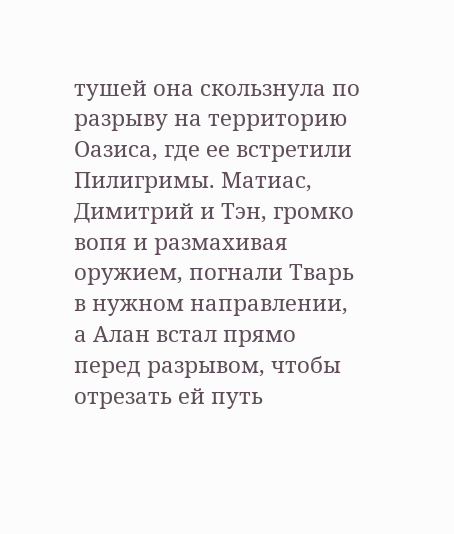тушей она скользнула по разрыву на территорию Оазиса, где ее встретили Пилигримы. Матиас, Димитрий и Тэн, громко вопя и размахивая оружием, погнали Тварь в нужном направлении, а Алан встал прямо перед разрывом, чтобы отрезать ей путь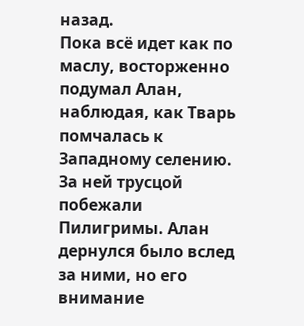назад.
Пока всё идет как по маслу, восторженно подумал Алан, наблюдая, как Тварь помчалась к Западному селению. За ней трусцой побежали Пилигримы. Алан дернулся было вслед за ними, но его внимание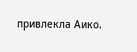привлекла Аико.